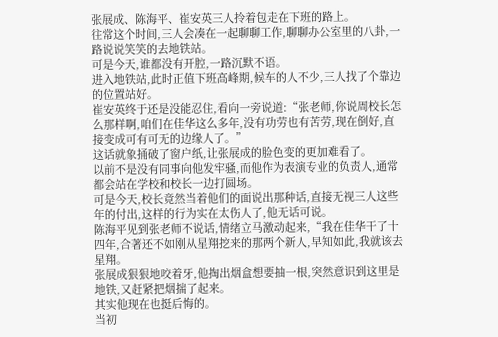张展成、陈海平、崔安英三人拎着包走在下班的路上。
往常这个时间,三人会凑在一起聊聊工作,聊聊办公室里的八卦,一路说说笑笑的去地铁站。
可是今天,谁都没有开腔,一路沉默不语。
进入地铁站,此时正值下班高峰期,候车的人不少,三人找了个靠边的位置站好。
崔安英终于还是没能忍住,看向一旁说道:“张老师,你说周校长怎么那样啊,咱们在佳华这么多年,没有功劳也有苦劳,现在倒好,直接变成可有可无的边缘人了。”
这话就象捅破了窗户纸,让张展成的脸色变的更加难看了。
以前不是没有同事向他发牢骚,而他作为表演专业的负责人,通常都会站在学校和校长一边打圆场。
可是今天,校长竟然当着他们的面说出那种话,直接无视三人这些年的付出,这样的行为实在太伤人了,他无话可说。
陈海平见到张老师不说话,情绪立马激动起来,“我在佳华干了十四年,合著还不如刚从星翔挖来的那两个新人,早知如此,我就该去星翔。
张展成狠狠地咬着牙,他掏出烟盒想要抽一根,突然意识到这里是地铁,又赶紧把烟揣了起来。
其实他现在也挺后悔的。
当初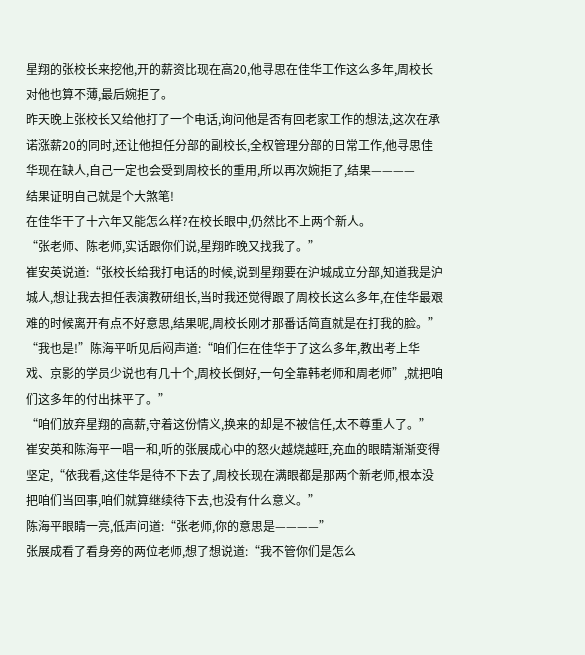星翔的张校长来挖他,开的薪资比现在高20,他寻思在佳华工作这么多年,周校长对他也算不薄,最后婉拒了。
昨天晚上张校长又给他打了一个电话,询问他是否有回老家工作的想法,这次在承诺涨薪20的同时,还让他担任分部的副校长,全权管理分部的日常工作,他寻思佳华现在缺人,自己一定也会受到周校长的重用,所以再次婉拒了,结果————
结果证明自己就是个大煞笔!
在佳华干了十六年又能怎么样?在校长眼中,仍然比不上两个新人。
“张老师、陈老师,实话跟你们说,星翔昨晚又找我了。”
崔安英说道:“张校长给我打电话的时候,说到星翔要在沪城成立分部,知道我是沪城人,想让我去担任表演教研组长,当时我还觉得跟了周校长这么多年,在佳华最艰难的时候离开有点不好意思,结果呢,周校长刚才那番话简直就是在打我的脸。”
“我也是!”陈海平听见后闷声道:“咱们仨在佳华于了这么多年,教出考上华戏、京影的学员少说也有几十个,周校长倒好,一句全靠韩老师和周老师”,就把咱们这多年的付出抹平了。”
“咱们放弃星翔的高薪,守着这份情义,换来的却是不被信任,太不尊重人了。”
崔安英和陈海平一唱一和,听的张展成心中的怒火越烧越旺,充血的眼睛渐渐变得坚定,“依我看,这佳华是待不下去了,周校长现在满眼都是那两个新老师,根本没把咱们当回事,咱们就算继续待下去,也没有什么意义。”
陈海平眼睛一亮,低声问道:“张老师,你的意思是————”
张展成看了看身旁的两位老师,想了想说道:“我不管你们是怎么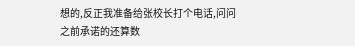想的,反正我准备给张校长打个电话,问问之前承诺的还算数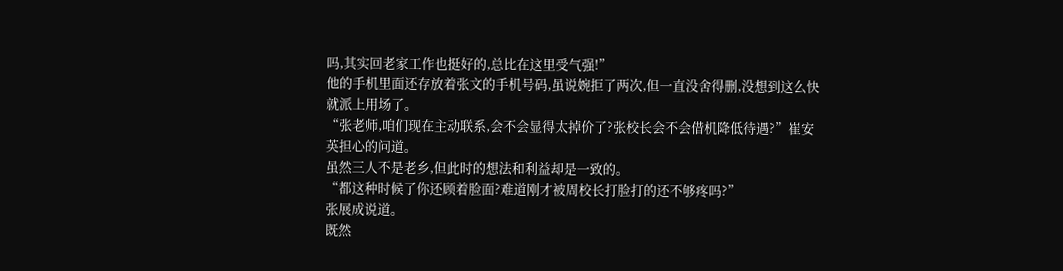吗,其实回老家工作也挺好的,总比在这里受气强!”
他的手机里面还存放着张文的手机号码,虽说婉拒了两次,但一直没舍得删,没想到这么快就派上用场了。
“张老师,咱们现在主动联系,会不会显得太掉价了?张校长会不会借机降低待遇?”崔安英担心的问道。
虽然三人不是老乡,但此时的想法和利益却是一致的。
“都这种时候了你还顾着脸面?难道刚才被周校长打脸打的还不够疼吗?”
张展成说道。
既然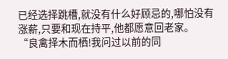已经选择跳槽,就没有什么好顾忌的,哪怕没有涨薪,只要和现在持平,他都愿意回老家。
“良禽择木而栖!我问过以前的同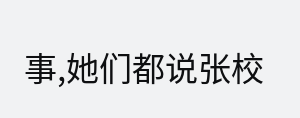事,她们都说张校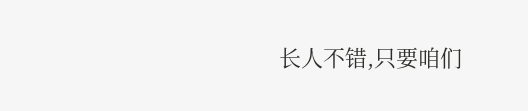长人不错,只要咱们